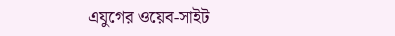এযুগের ওয়েব-সাইট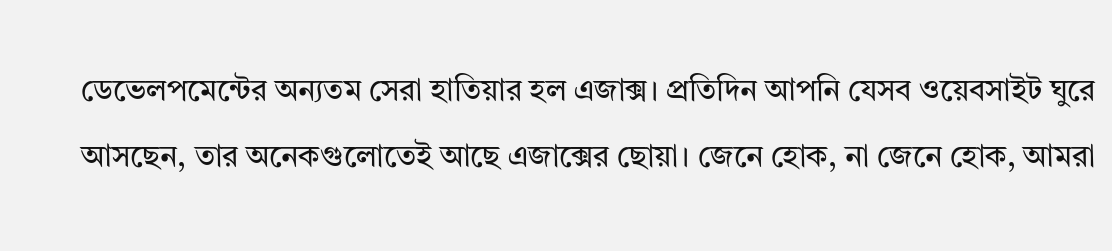ডেভেলপমেন্টের অন্যতম সেরা হাতিয়ার হল এজাক্স। প্রতিদিন আপনি যেসব ওয়েবসাইট ঘুরে আসছেন, তার অনেকগুলোতেই আছে এজাক্সের ছোয়া। জেনে হোক, না জেনে হোক, আমরা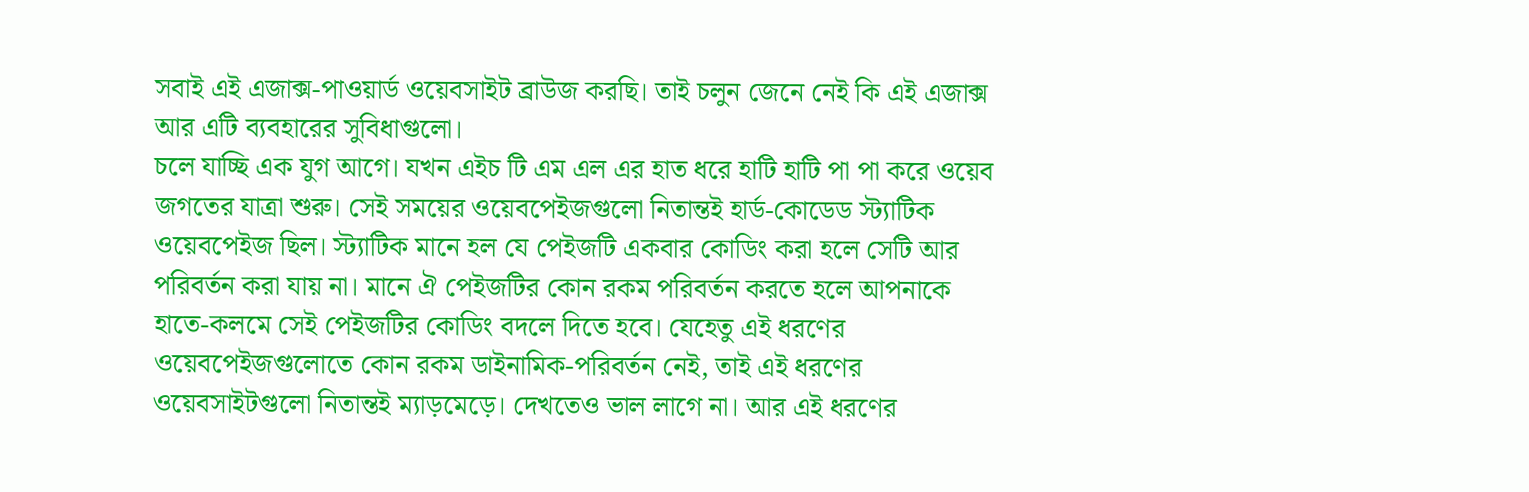সবাই এই এজাক্স-পাওয়ার্ড ওয়েবসাইট ব্রাউজ করছি। তাই চলুন জেনে নেই কি এই এজাক্স আর এটি ব্যবহারের সুবিধাগুলো।
চলে যাচ্ছি এক যুগ আগে। যখন এইচ টি এম এল এর হাত ধরে হাটি হাটি পা পা করে ওয়েব জগতের যাত্রা শুরু। সেই সময়ের ওয়েবপেইজগুলো নিতান্তই হার্ড-কোডেড স্ট্যাটিক ওয়েবপেইজ ছিল। স্ট্যাটিক মানে হল যে পেইজটি একবার কোডিং করা হলে সেটি আর পরিবর্তন করা যায় না। মানে ঐ পেইজটির কোন রকম পরিবর্তন করতে হলে আপনাকে হাতে-কলমে সেই পেইজটির কোডিং বদলে দিতে হবে। যেহেতু এই ধরণের ওয়েবপেইজগুলোতে কোন রকম ডাইনামিক-পরিবর্তন নেই, তাই এই ধরণের ওয়েবসাইটগুলো নিতান্তই ম্যাড়মেড়ে। দেখতেও ভাল লাগে না। আর এই ধরণের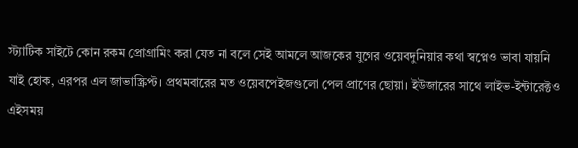স্ট্যাটিক সাইটে কোন রকম প্রোগ্রামিং করা যেত না বলে সেই আমলে আজকের যুগের ওয়েবদুনিয়ার কথা স্বপ্নেও ভাবা যায়নি
যাই হোক, এরপর এল জাভাস্ক্রিপ্ট। প্রথমবারের মত ওয়েবপেইজগুলো পেল প্রাণের ছোয়া। ইউজারের সাথে লাইভ-ইন্টারেক্টও এইসময়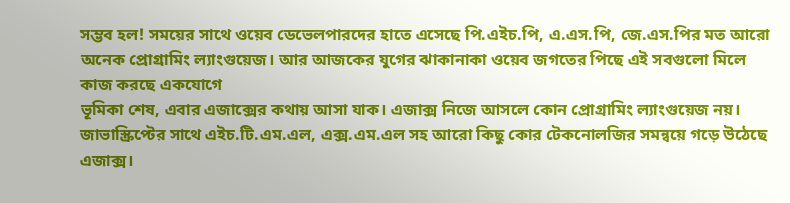সম্ভব হল! সময়ের সাথে ওয়েব ডেভেলপারদের হাতে এসেছে পি.এইচ.পি, এ.এস.পি, জে.এস.পির মত আরো অনেক প্রোগ্রামিং ল্যাংগুয়েজ। আর আজকের যুগের ঝাকানাকা ওয়েব জগতের পিছে এই সবগুলো মিলে কাজ করছে একযোগে
ভূমিকা শেষ, এবার এজাক্সের কথায় আসা যাক। এজাক্স নিজে আসলে কোন প্রোগ্রামিং ল্যাংগুয়েজ নয়। জাভাস্ক্রিপ্টের সাথে এইচ.টি.এম.এল, এক্স.এম.এল সহ আরো কিছু কোর টেকনোলজির সমন্বয়ে গড়ে উঠেছে এজাক্স।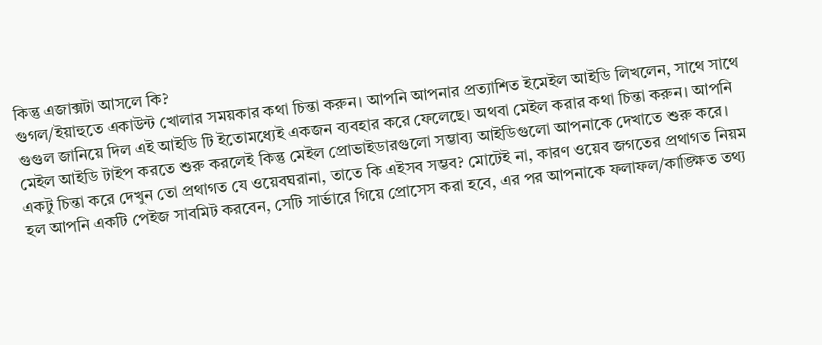কিন্তু এজাক্সটা আসলে কি?
গুগল/ইয়াহুতে একাউন্ট খোলার সময়কার কথা চিন্তা করুন। আপনি আপনার প্রত্যাশিত ইমেইল আইডি লিখলেন, সাথে সাথে গুগুল জানিয়ে দিল এই আইডি টি ইতোমধ্যেই একজন ব্যবহার করে ফেলেছে। অথবা মেইল করার কথা চিন্তা করুন। আপনি মেইল আইডি টাইপ করতে শুরু করলেই কিন্তু মেইল প্রোভাইডারগুলো সম্ভাব্য আইডিগুলো আপনাকে দেখাতে শুরু করে। একটু চিন্তা করে দেখুন তো প্রথাগত যে ওয়েবঘরানা, তাতে কি এইসব সম্ভব? মোটেই না, কারণ ওয়েব জগতের প্রথাগত নিয়ম হল আপনি একটি পেইজ সাবমিট করবেন, সেটি সার্ভারে গিয়ে প্রোসেস করা হবে, এর পর আপনাকে ফলাফল/কাঙ্ক্ষিত তথ্য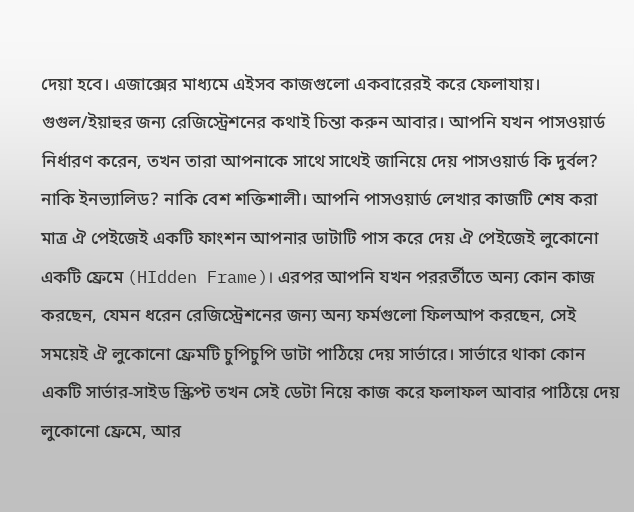দেয়া হবে। এজাক্সের মাধ্যমে এইসব কাজগুলো একবারেরই করে ফেলাযায়।
গুগুল/ইয়াহুর জন্য রেজিস্ট্রেশনের কথাই চিন্তা করুন আবার। আপনি যখন পাসওয়ার্ড নির্ধারণ করেন, তখন তারা আপনাকে সাথে সাথেই জানিয়ে দেয় পাসওয়ার্ড কি দুর্বল? নাকি ইনভ্যালিড? নাকি বেশ শক্তিশালী। আপনি পাসওয়ার্ড লেখার কাজটি শেষ করা মাত্র ঐ পেইজেই একটি ফাংশন আপনার ডাটাটি পাস করে দেয় ঐ পেইজেই লুকোনো একটি ফ্রেমে (HIdden Frame)। এরপর আপনি যখন পররর্তীতে অন্য কোন কাজ করছেন, যেমন ধরেন রেজিস্ট্রেশনের জন্য অন্য ফর্মগুলো ফিলআপ করছেন, সেই সময়েই ঐ লুকোনো ফ্রেমটি চুপিচুপি ডাটা পাঠিয়ে দেয় সার্ভারে। সার্ভারে থাকা কোন একটি সার্ভার-সাইড স্ক্রিপ্ট তখন সেই ডেটা নিয়ে কাজ করে ফলাফল আবার পাঠিয়ে দেয় লুকোনো ফ্রেমে, আর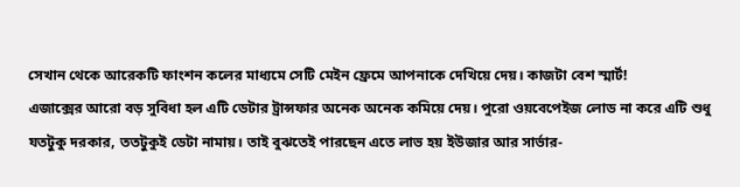সেখান থেকে আরেকটি ফাংশন কলের মাধ্যমে সেটি মেইন ফ্রেমে আপনাকে দেখিয়ে দেয়। কাজটা বেশ স্মার্ট!
এজাক্সের আরো বড় সুবিধা হল এটি ডেটার ট্রান্সফার অনেক অনেক কমিয়ে দেয়। পুরো ওয়বেপেইজ লোড না করে এটি শুধু যতটুকু দরকার, ততটুকুই ডেটা নামায়। তাই বুঝতেই পারছেন এতে লাভ হয় ইউজার আর সার্ভার-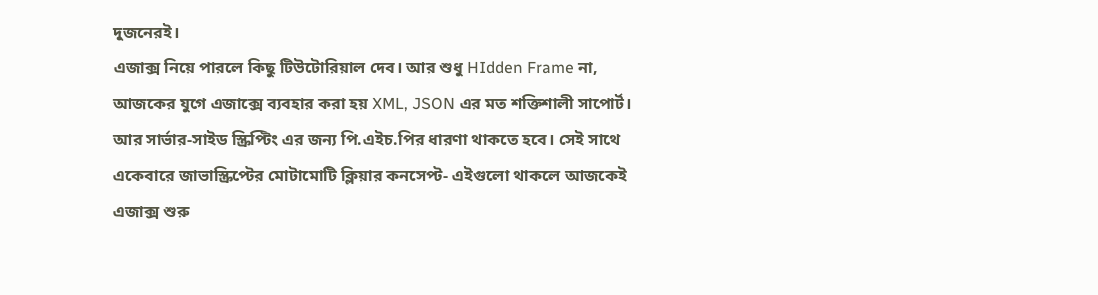দুজনেরই।
এজাক্স নিয়ে পারলে কিছু টিউটোরিয়াল দেব। আর শুধু HIdden Frame না, আজকের যুগে এজাক্সে ব্যবহার করা হয় XML, JSON এর মত শক্তিশালী সাপোর্ট। আর সার্ভার-সাইড স্ক্রিপ্টিং এর জন্য পি.এইচ.পির ধারণা থাকতে হবে। সেই সাথে একেবারে জাভাস্ক্রিপ্টের মোটামোটি ক্লিয়ার কনসেপ্ট- এইগুলো থাকলে আজকেই এজাক্স শুরু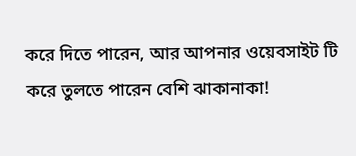করে দিতে পারেন, আর আপনার ওয়েবসাইট টি করে তুলতে পারেন বেশি ঝাকানাকা!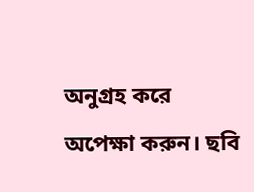অনুগ্রহ করে অপেক্ষা করুন। ছবি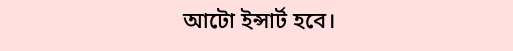আটো ইন্সার্ট হবে।